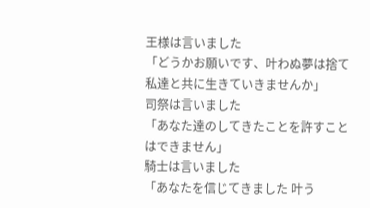王様は言いました
「どうかお願いです、叶わぬ夢は捨て 私達と共に生きていきませんか」
司祭は言いました
「あなた達のしてきたことを許すことはできません」
騎士は言いました
「あなたを信じてきました 叶う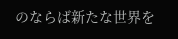のならば新たな世界を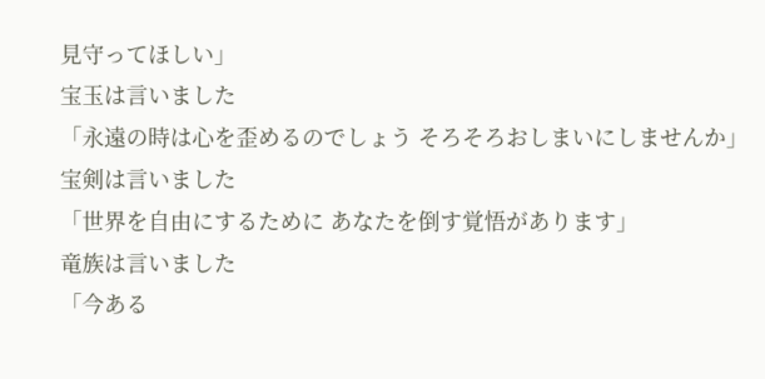見守ってほしい」
宝玉は言いました
「永遠の時は心を歪めるのでしょう そろそろおしまいにしませんか」
宝剣は言いました
「世界を自由にするために あなたを倒す覚悟があります」
竜族は言いました
「今ある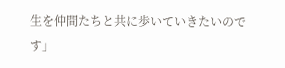生を仲間たちと共に歩いていきたいのです」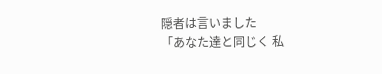隠者は言いました
「あなた達と同じく 私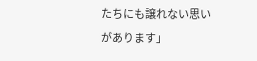たちにも譲れない思いがあります」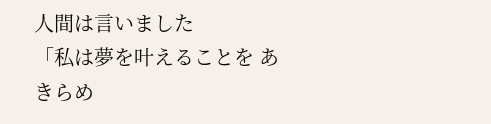人間は言いました
「私は夢を叶えることを あきらめ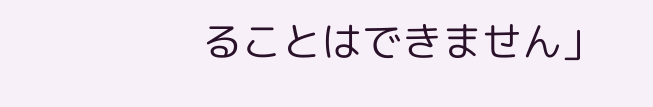ることはできません」